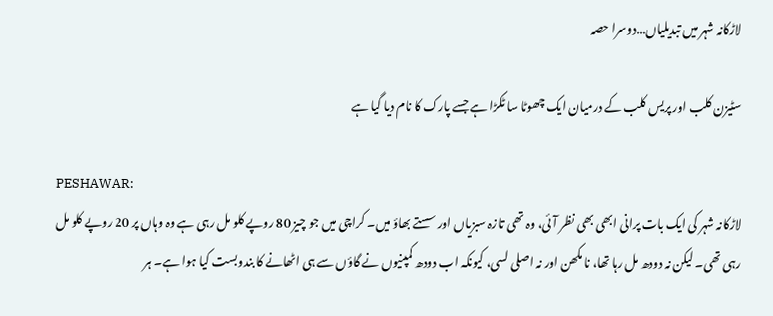لاڑکانہ شہر میں تبدیلیاں…دوسرا حصہ

سٹیزن کلب اور پریس کلب کے درمیان ایک چھوٹا سا ٹکڑا ہے جسے پارک کا نام دیا گیا ہے

PESHAWAR:
لاڑکانہ شہر کی ایک بات پرانی ابھی بھی نظر آئی، وہ تھی تازہ سبزیاں اور سستے بھاؤ میں۔ کراچی میں جو چیز 80 روپے کلو مل رہی ہے وہ وہاں پر 20 روپے کلو مل رہی تھی۔ لیکن نہ دودھ مل رہا تھا، نا مکھن اور نہ اصلی لسی، کیونکہ اب دودھ کمپنیوں نے گاؤں سے ہی اٹھانے کا بندوبست کیا ہوا ہے۔ ہر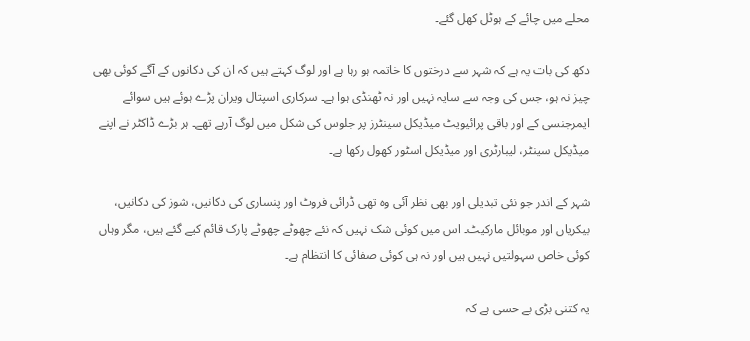محلے میں چائے کے ہوٹل کھل گئے۔

دکھ کی بات یہ ہے کہ شہر سے درختوں کا خاتمہ ہو رہا ہے اور لوگ کہتے ہیں کہ ان کی دکانوں کے آگے کوئی بھی چیز نہ ہو، جس کی وجہ سے سایہ نہیں اور نہ ٹھنڈی ہوا ہے۔ سرکاری اسپتال ویران پڑے ہوئے ہیں سوائے ایمرجنسی کے اور باقی پرائیویٹ میڈیکل سینٹرز پر جلوس کی شکل میں لوگ آرہے تھے۔ ہر بڑے ڈاکٹر نے اپنے میڈیکل سینٹر، لیبارٹری اور میڈیکل اسٹور کھول رکھا ہے۔

شہر کے اندر جو نئی تبدیلی اور بھی نظر آئی وہ تھی ڈرائی فروٹ اور پنساری کی دکانیں، شوز کی دکانیں، بیکریاں اور موبائل مارکیٹ۔ اس میں کوئی شک نہیں کہ نئے چھوٹے چھوٹے پارک قائم کیے گئے ہیں، مگر وہاں کوئی خاص سہولتیں نہیں ہیں اور نہ ہی کوئی صفائی کا انتظام ہے۔

یہ کتنی بڑی بے حسی ہے کہ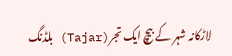لاڑکانہ شہر کے بیچ ایک تجر(Tajar) بلڈنگ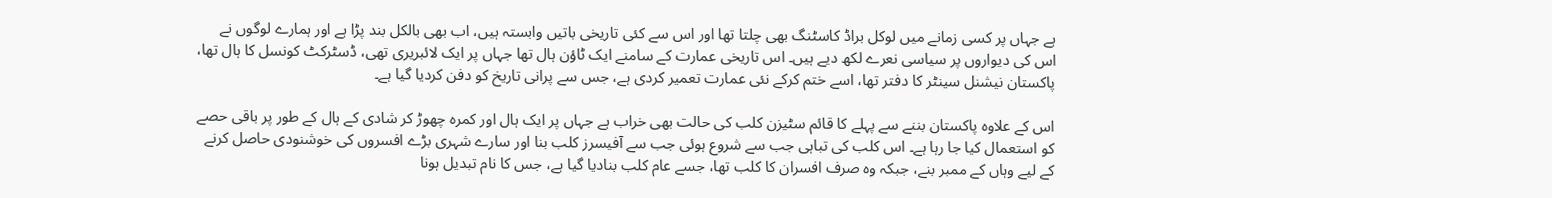ہے جہاں پر کسی زمانے میں لوکل براڈ کاسٹنگ بھی چلتا تھا اور اس سے کئی تاریخی باتیں وابستہ ہیں، اب بھی بالکل بند پڑا ہے اور ہمارے لوگوں نے اس کی دیواروں پر سیاسی نعرے لکھ دیے ہیں۔ اس تاریخی عمارت کے سامنے ایک ٹاؤن ہال تھا جہاں پر ایک لائبریری تھی، ڈسٹرکٹ کونسل کا ہال تھا، پاکستان نیشنل سینٹر کا دفتر تھا، اسے ختم کرکے نئی عمارت تعمیر کردی ہے، جس سے پرانی تاریخ کو دفن کردیا گیا ہے۔

اس کے علاوہ پاکستان بننے سے پہلے کا قائم سٹیزن کلب کی حالت بھی خراب ہے جہاں پر ایک ہال اور کمرہ چھوڑ کر شادی کے ہال کے طور پر باقی حصے کو استعمال کیا جا رہا ہے۔ اس کلب کی تباہی جب سے شروع ہوئی جب سے آفیسرز کلب بنا اور سارے شہری بڑے افسروں کی خوشنودی حاصل کرنے کے لیے وہاں کے ممبر بنے، جبکہ وہ صرف افسران کا کلب تھا، جسے عام کلب بنادیا گیا ہے، جس کا نام تبدیل ہونا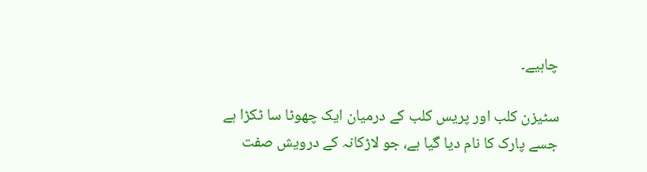چاہیے۔

سٹیزن کلب اور پریس کلب کے درمیان ایک چھوٹا سا ٹکڑا ہے جسے پارک کا نام دیا گیا ہے، جو لاڑکانہ کے درویش صفت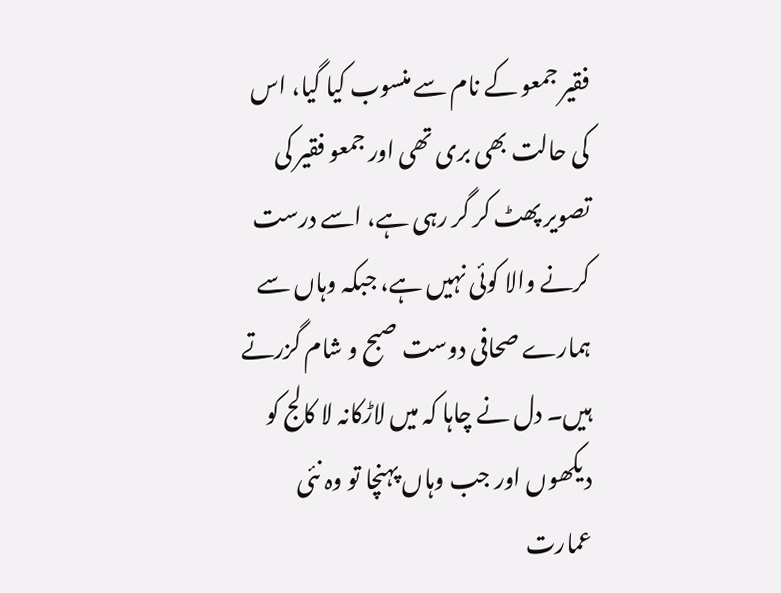فقیر جمعو کے نام سے منسوب کیا گیا، اس کی حالت بھی بری تھی اور جمعو فقیر کی تصویر پھٹ کر گر رہی ہے، اسے درست کرنے والا کوئی نہیں ہے، جبکہ وہاں سے ہمارے صحافی دوست صبح و شام گزرتے ہیں۔ دل نے چاہا کہ میں لاڑکانہ لا کالج کو دیکھوں اور جب وہاں پہنچا تو وہ نئی عمارت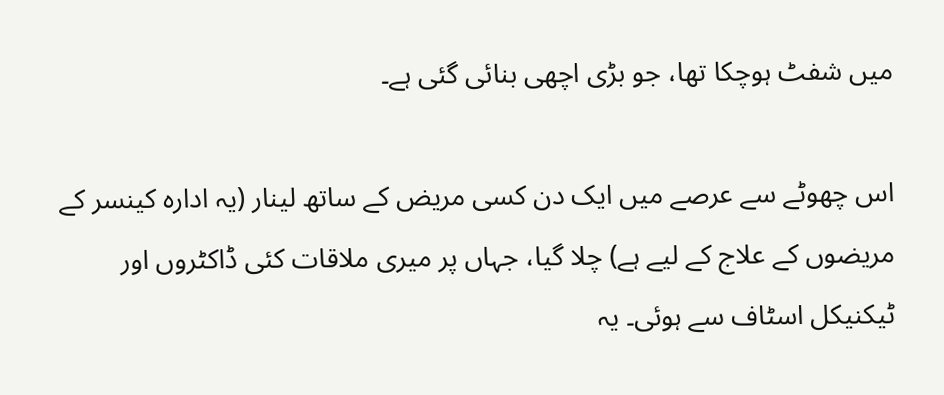میں شفٹ ہوچکا تھا، جو بڑی اچھی بنائی گئی ہے۔

اس چھوٹے سے عرصے میں ایک دن کسی مریض کے ساتھ لینار (یہ ادارہ کینسر کے مریضوں کے علاج کے لیے ہے) چلا گیا، جہاں پر میری ملاقات کئی ڈاکٹروں اور ٹیکنیکل اسٹاف سے ہوئی۔ یہ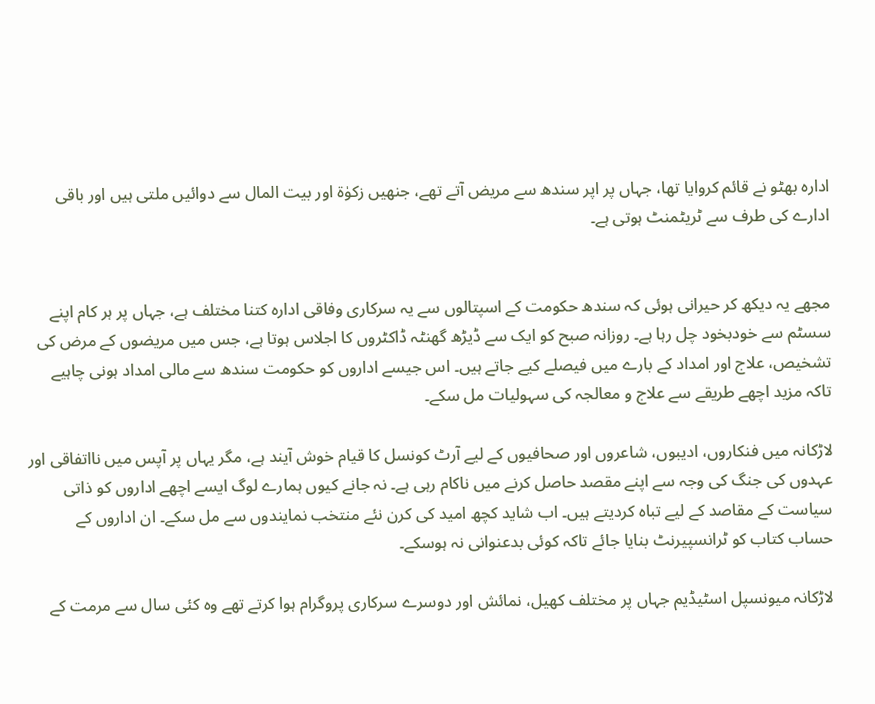ادارہ بھٹو نے قائم کروایا تھا، جہاں پر اپر سندھ سے مریض آتے تھے، جنھیں زکوٰۃ اور بیت المال سے دوائیں ملتی ہیں اور باقی ادارے کی طرف سے ٹریٹمنٹ ہوتی ہے۔


مجھے یہ دیکھ کر حیرانی ہوئی کہ سندھ حکومت کے اسپتالوں سے یہ سرکاری وفاقی ادارہ کتنا مختلف ہے، جہاں پر ہر کام اپنے سسٹم سے خودبخود چل رہا ہے۔ روزانہ صبح کو ایک سے ڈیڑھ گھنٹہ ڈاکٹروں کا اجلاس ہوتا ہے، جس میں مریضوں کے مرض کی تشخیص، علاج اور امداد کے بارے میں فیصلے کیے جاتے ہیں۔ اس جیسے اداروں کو حکومت سندھ سے مالی امداد ہونی چاہیے تاکہ مزید اچھے طریقے سے علاج و معالجہ کی سہولیات مل سکے۔

لاڑکانہ میں فنکاروں، ادیبوں، شاعروں اور صحافیوں کے لیے آرٹ کونسل کا قیام خوش آیند ہے، مگر یہاں پر آپس میں نااتفاقی اور عہدوں کی جنگ کی وجہ سے اپنے مقصد حاصل کرنے میں ناکام رہی ہے۔ نہ جانے کیوں ہمارے لوگ ایسے اچھے اداروں کو ذاتی سیاست کے مقاصد کے لیے تباہ کردیتے ہیں۔ اب شاید کچھ امید کی کرن نئے منتخب نمایندوں سے مل سکے۔ ان اداروں کے حساب کتاب کو ٹرانسپیرنٹ بنایا جائے تاکہ کوئی بدعنوانی نہ ہوسکے۔

لاڑکانہ میونسپل اسٹیڈیم جہاں پر مختلف کھیل، نمائش اور دوسرے سرکاری پروگرام ہوا کرتے تھے وہ کئی سال سے مرمت کے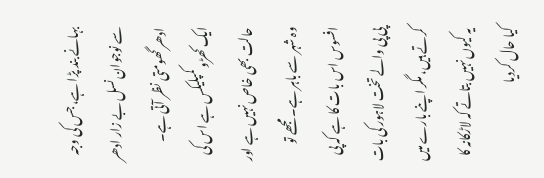بہانے بند پڑا ہے، جس کی وجہ سے نوجوان نسل بے زار ادھر ادھر گھومتی نظر آتی ہے۔ ایک کھڑو کمپلیکس ہے اس کی حالت بھی خاص نہیں ہے اور وہ شہر سے باہر ہے۔ مجھے تو افسوس اس بات کا ہے کہ پی پی پی والے تخت لاہور کی بات کرتے ہیں، مگر اپنے بارے میں یہ کیوں نہیں بتاتے کہ لاڑکانہ کا کیا حال کردیا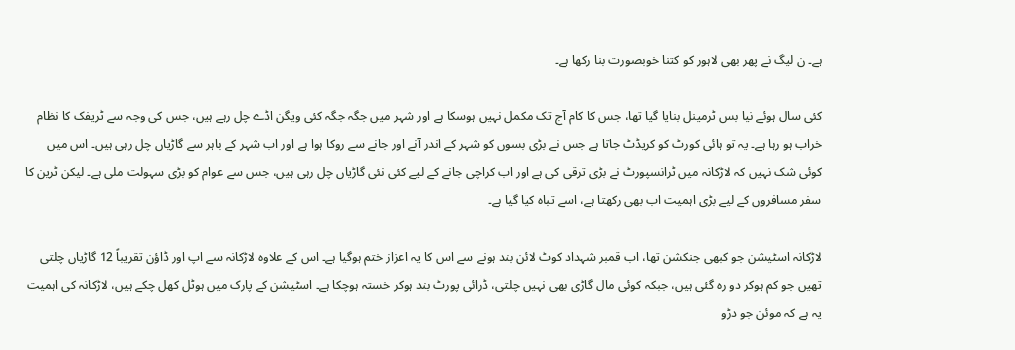ہے۔ ن لیگ نے پھر بھی لاہور کو کتنا خوبصورت بنا رکھا ہے۔

کئی سال ہوئے نیا بس ٹرمینل بنایا گیا تھا، جس کا کام آج تک مکمل نہیں ہوسکا ہے اور شہر میں جگہ جگہ کئی ویگن اڈے چل رہے ہیں، جس کی وجہ سے ٹریفک کا نظام خراب ہو رہا ہے۔ یہ تو ہائی کورٹ کو کریڈٹ جاتا ہے جس نے بڑی بسوں کو شہر کے اندر آنے اور جانے سے روکا ہوا ہے اور اب شہر کے باہر سے گاڑیاں چل رہی ہیں۔ اس میں کوئی شک نہیں کہ لاڑکانہ میں ٹرانسپورٹ نے بڑی ترقی کی ہے اور اب کراچی جانے کے لیے کئی نئی گاڑیاں چل رہی ہیں، جس سے عوام کو بڑی سہولت ملی ہے۔ لیکن ٹرین کا سفر مسافروں کے لیے بڑی اہمیت اب بھی رکھتا ہے، اسے تباہ کیا گیا ہے۔

لاڑکانہ اسٹیشن جو کبھی جنکشن تھا، اب قمبر شہداد کوٹ لائن بند ہونے سے اس کا یہ اعزاز ختم ہوگیا ہے۔ اس کے علاوہ لاڑکانہ سے اپ اور ڈاؤن تقریباً 12 گاڑیاں چلتی تھیں جو کم ہوکر دو رہ گئی ہیں، جبکہ کوئی مال گاڑی بھی نہیں چلتی، ڈرائی پورٹ بند ہوکر خستہ ہوچکا ہے۔ اسٹیشن کے پارک میں ہوٹل کھل چکے ہیں، لاڑکانہ کی اہمیت یہ ہے کہ موئن جو دڑو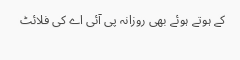کے ہوتے ہوئے بھی روزانہ پی آئی اے کی فلائٹ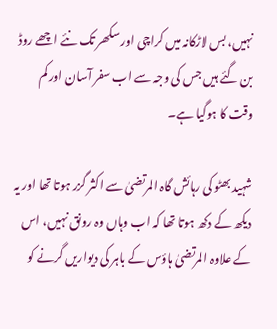نہیں، بس لاڑکانہ میں کراچی اور سکھر تک نئے اچھے روڈ بن گئے ہیں جس کی وجہ سے اب سفر آسان اور کم وقت کا ہوگیا ہے۔

شہید بھٹو کی رہائش گاہ المرتضیٰ سے اکثر گزر ہوتا تھا اور یہ دیکھ کے دکھ ہوتا تھا کہ اب وہاں وہ رونق نہیں، اس کے علاوہ المرتضیٰ ہاؤس کے باہر کی دیواریں گرنے کو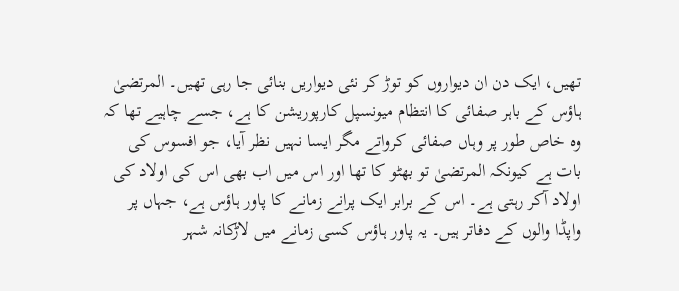تھیں، ایک دن ان دیواروں کو توڑ کر نئی دیواریں بنائی جا رہی تھیں۔ المرتضیٰ ہاؤس کے باہر صفائی کا انتظام میونسپل کارپوریشن کا ہے، جسے چاہیے تھا کہ وہ خاص طور پر وہاں صفائی کرواتے مگر ایسا نہیں نظر آیا، جو افسوس کی بات ہے کیونکہ المرتضیٰ تو بھٹو کا تھا اور اس میں اب بھی اس کی اولاد کی اولاد آکر رہتی ہے۔ اس کے برابر ایک پرانے زمانے کا پاور ہاؤس ہے، جہاں پر واپڈا والوں کے دفاتر ہیں۔ یہ پاور ہاؤس کسی زمانے میں لاڑکانہ شہر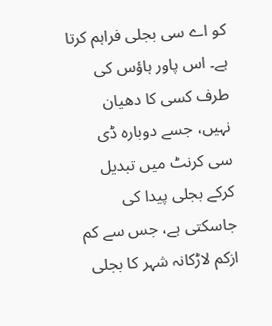کو اے سی بجلی فراہم کرتا ہے۔ اس پاور ہاؤس کی طرف کسی کا دھیان نہیں، جسے دوبارہ ڈی سی کرنٹ میں تبدیل کرکے بجلی پیدا کی جاسکتی ہے، جس سے کم ازکم لاڑکانہ شہر کا بجلی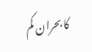کا بحران کم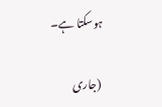ہوسکتا ہے۔

(جاری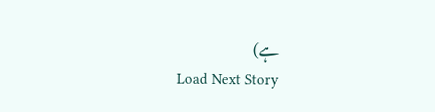ہے)
Load Next Story